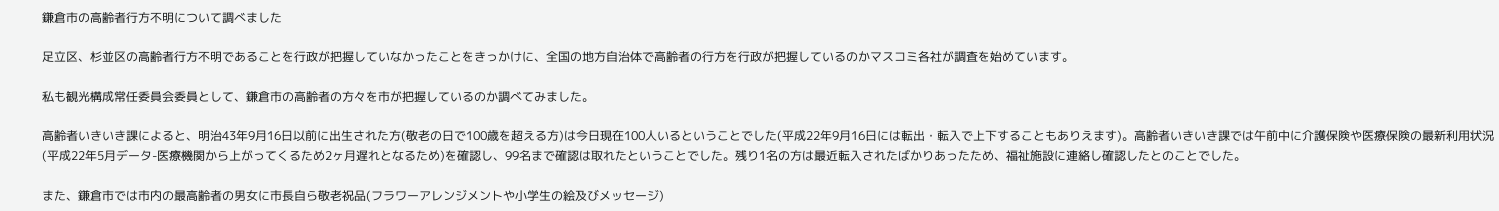鎌倉市の高齢者行方不明について調べました

足立区、杉並区の高齢者行方不明であることを行政が把握していなかったことをきっかけに、全国の地方自治体で高齢者の行方を行政が把握しているのかマスコミ各社が調査を始めています。

私も観光構成常任委員会委員として、鎌倉市の高齢者の方々を市が把握しているのか調べてみました。

高齢者いきいき課によると、明治43年9月16日以前に出生された方(敬老の日で100歳を超える方)は今日現在100人いるということでした(平成22年9月16日には転出・転入で上下することもありえます)。高齢者いきいき課では午前中に介護保険や医療保険の最新利用状況(平成22年5月データ-医療機関から上がってくるため2ヶ月遅れとなるため)を確認し、99名まで確認は取れたということでした。残り1名の方は最近転入されたばかりあったため、福祉施設に連絡し確認したとのことでした。

また、鎌倉市では市内の最高齢者の男女に市長自ら敬老祝品(フラワーアレンジメントや小学生の絵及びメッセージ)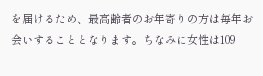を届けるため、最高齢者のお年寄りの方は毎年お会いすることとなります。ちなみに女性は109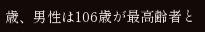歳、男性は106歳が最高齢者と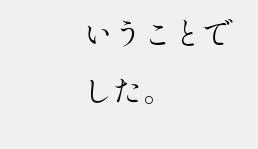いうことでした。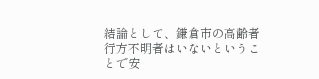結論として、鎌倉市の高齢者行方不明者はいないということで安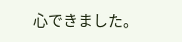心できました。